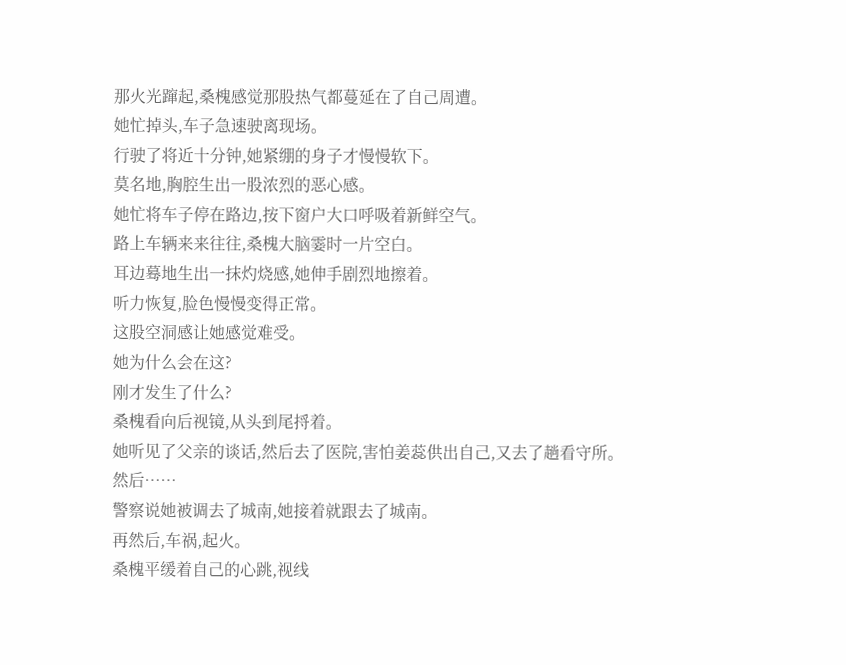那火光蹿起,桑槐感觉那股热气都蔓延在了自己周遭。
她忙掉头,车子急速驶离现场。
行驶了将近十分钟,她紧绷的身子才慢慢软下。
莫名地,胸腔生出一股浓烈的恶心感。
她忙将车子停在路边,按下窗户大口呼吸着新鲜空气。
路上车辆来来往往,桑槐大脑霎时一片空白。
耳边蓦地生出一抹灼烧感,她伸手剧烈地擦着。
听力恢复,脸色慢慢变得正常。
这股空洞感让她感觉难受。
她为什么会在这?
刚才发生了什么?
桑槐看向后视镜,从头到尾捋着。
她听见了父亲的谈话,然后去了医院,害怕姜蕊供出自己,又去了趟看守所。
然后……
警察说她被调去了城南,她接着就跟去了城南。
再然后,车祸,起火。
桑槐平缓着自己的心跳,视线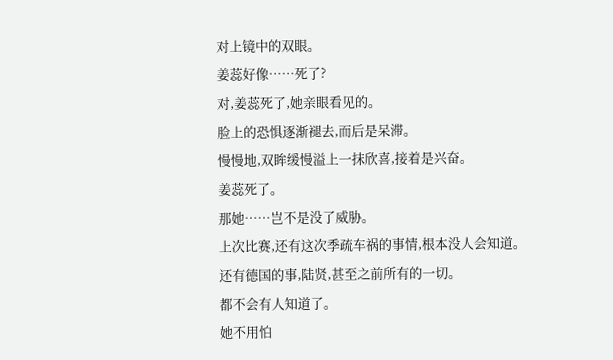对上镜中的双眼。
姜蕊好像……死了?
对,姜蕊死了,她亲眼看见的。
脸上的恐惧逐渐褪去,而后是呆滞。
慢慢地,双眸缓慢溢上一抹欣喜,接着是兴奋。
姜蕊死了。
那她……岂不是没了威胁。
上次比赛,还有这次季疏车祸的事情,根本没人会知道。
还有德国的事,陆贤,甚至之前所有的一切。
都不会有人知道了。
她不用怕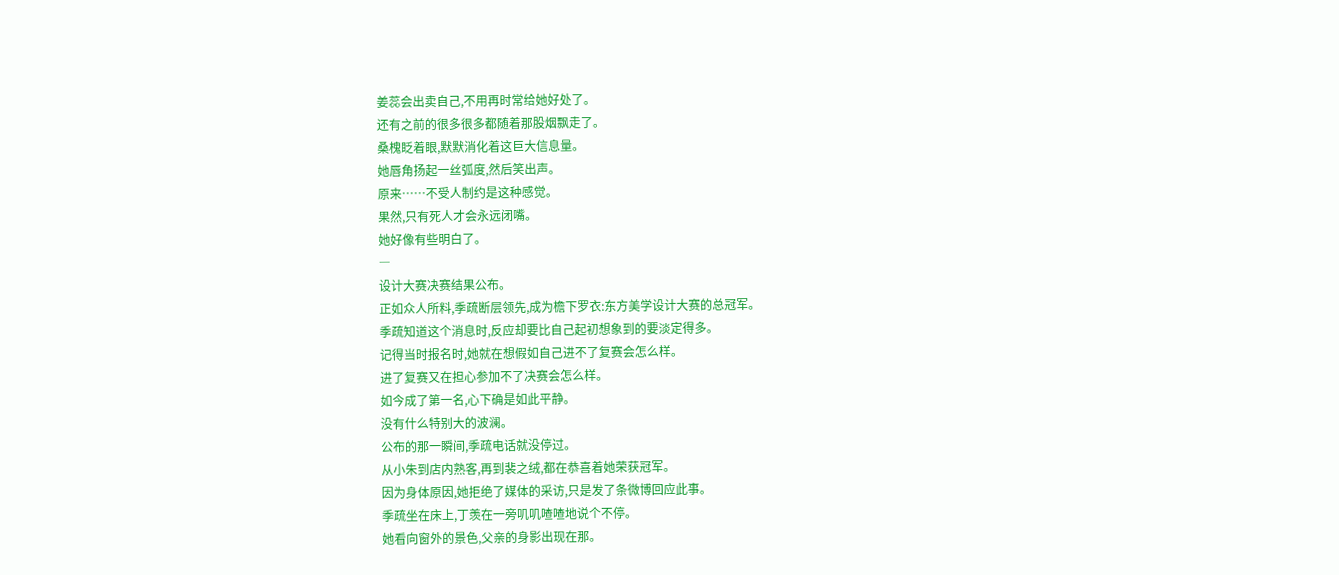姜蕊会出卖自己,不用再时常给她好处了。
还有之前的很多很多都随着那股烟飘走了。
桑槐眨着眼,默默消化着这巨大信息量。
她唇角扬起一丝弧度,然后笑出声。
原来……不受人制约是这种感觉。
果然,只有死人才会永远闭嘴。
她好像有些明白了。
―
设计大赛决赛结果公布。
正如众人所料,季疏断层领先,成为檐下罗衣:东方美学设计大赛的总冠军。
季疏知道这个消息时,反应却要比自己起初想象到的要淡定得多。
记得当时报名时,她就在想假如自己进不了复赛会怎么样。
进了复赛又在担心参加不了决赛会怎么样。
如今成了第一名,心下确是如此平静。
没有什么特别大的波澜。
公布的那一瞬间,季疏电话就没停过。
从小朱到店内熟客,再到裴之绒,都在恭喜着她荣获冠军。
因为身体原因,她拒绝了媒体的采访,只是发了条微博回应此事。
季疏坐在床上,丁羡在一旁叽叽喳喳地说个不停。
她看向窗外的景色,父亲的身影出现在那。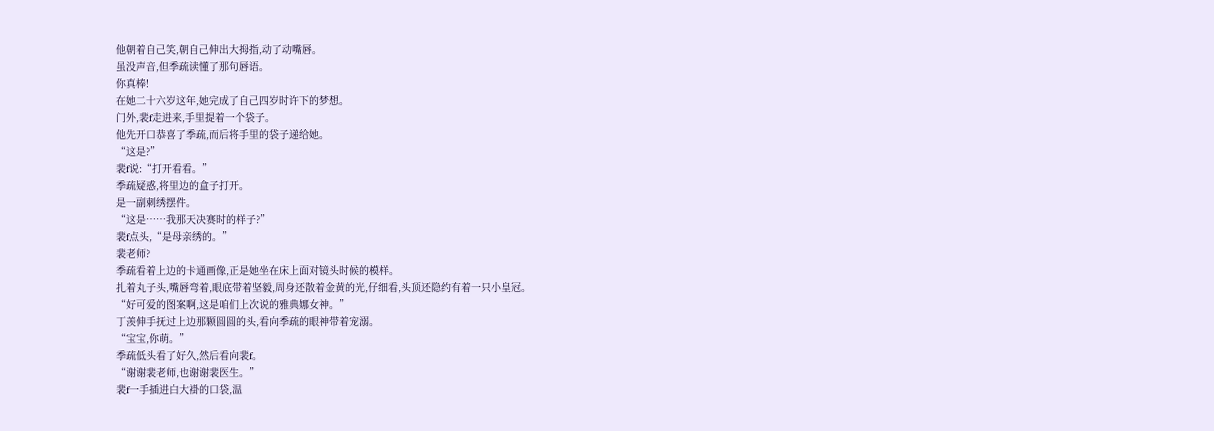他朝着自己笑,朝自己伸出大拇指,动了动嘴唇。
虽没声音,但季疏读懂了那句唇语。
你真棒!
在她二十六岁这年,她完成了自己四岁时许下的梦想。
门外,裴f走进来,手里提着一个袋子。
他先开口恭喜了季疏,而后将手里的袋子递给她。
“这是?”
裴f说:“打开看看。”
季疏疑惑,将里边的盒子打开。
是一副刺绣摆件。
“这是……我那天决赛时的样子?”
裴f点头,“是母亲绣的。”
裴老师?
季疏看着上边的卡通画像,正是她坐在床上面对镜头时候的模样。
扎着丸子头,嘴唇弯着,眼底带着坚毅,周身还散着金黄的光,仔细看,头顶还隐约有着一只小皇冠。
“好可爱的图案啊,这是咱们上次说的雅典娜女神。”
丁羡伸手抚过上边那颗圆圆的头,看向季疏的眼神带着宠溺。
“宝宝,你萌。”
季疏低头看了好久,然后看向裴f。
“谢谢裴老师,也谢谢裴医生。”
裴f一手插进白大褂的口袋,温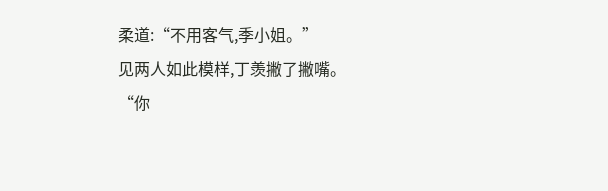柔道:“不用客气,季小姐。”
见两人如此模样,丁羡撇了撇嘴。
“你